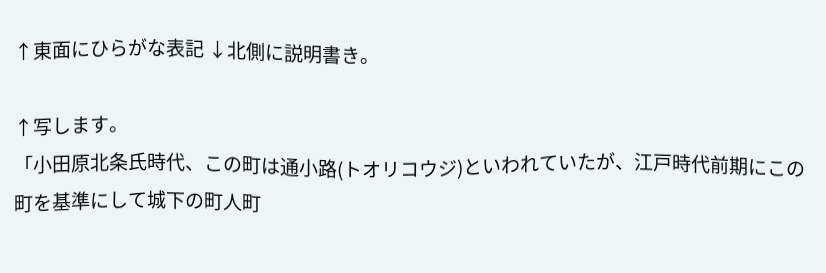↑東面にひらがな表記 ↓北側に説明書き。

↑写します。
「小田原北条氏時代、この町は通小路(トオリコウジ)といわれていたが、江戸時代前期にこの町を基準にして城下の町人町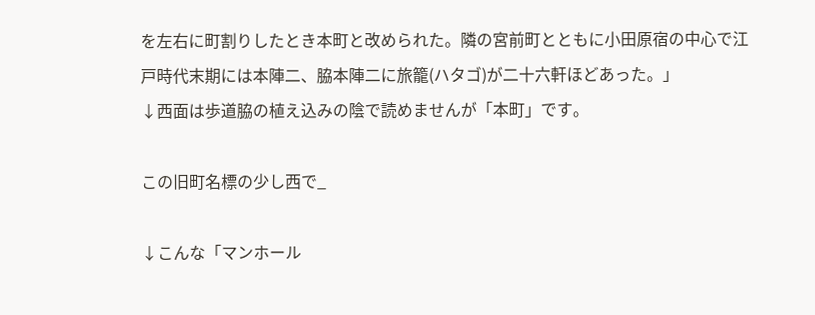を左右に町割りしたとき本町と改められた。隣の宮前町とともに小田原宿の中心で江戸時代末期には本陣二、脇本陣二に旅籠(ハタゴ)が二十六軒ほどあった。」
↓西面は歩道脇の植え込みの陰で読めませんが「本町」です。

この旧町名標の少し西で_

↓こんな「マンホール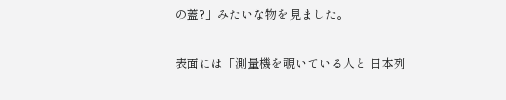の蓋?」みたいな物を見ました。

表面には「測量機を覗いている人と 日本列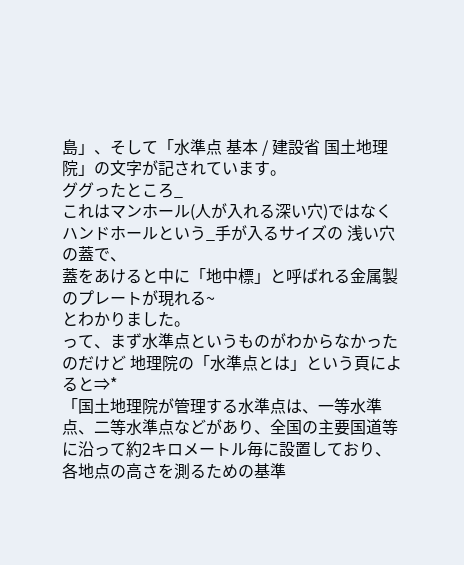島」、そして「水準点 基本 / 建設省 国土地理院」の文字が記されています。
ググったところ_
これはマンホール(人が入れる深い穴)ではなく ハンドホールという_手が入るサイズの 浅い穴 の蓋で、
蓋をあけると中に「地中標」と呼ばれる金属製のプレートが現れる~
とわかりました。
って、まず水準点というものがわからなかったのだけど 地理院の「水準点とは」という頁によると⇒*
「国土地理院が管理する水準点は、一等水準点、二等水準点などがあり、全国の主要国道等に沿って約2キロメートル毎に設置しており、各地点の高さを測るための基準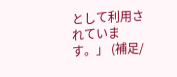として利用されています。」 (補足/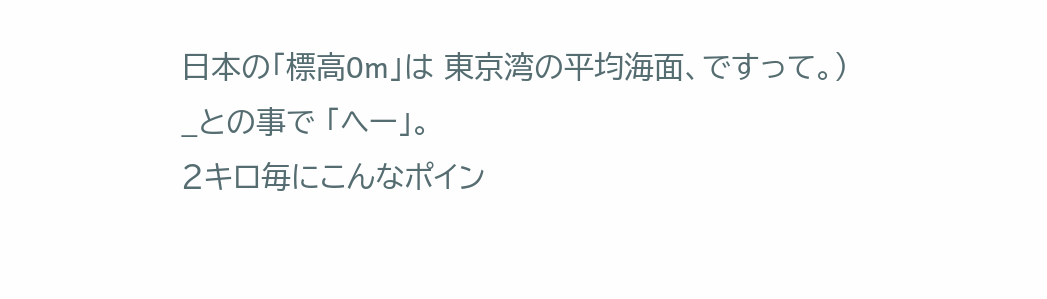日本の「標高0m」は 東京湾の平均海面、ですって。)
_との事で 「へー」。
2キロ毎にこんなポイン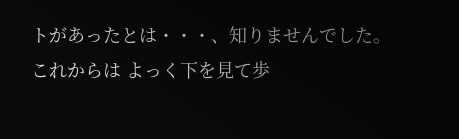トがあったとは・・・、知りませんでした。
これからは よっく下を見て歩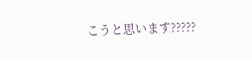こうと思います?????